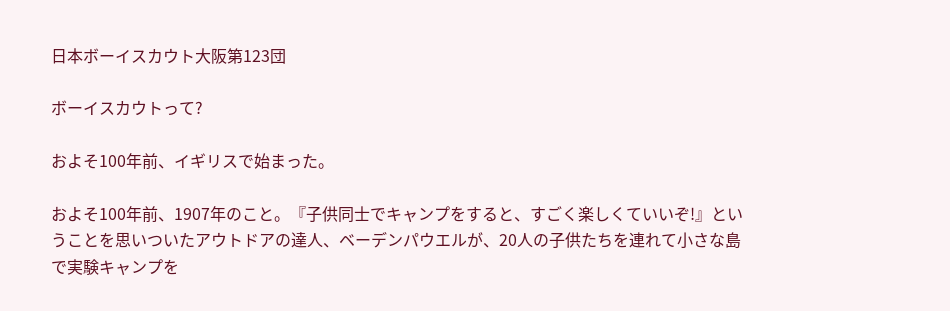日本ボーイスカウト大阪第123団

ボーイスカウトって?

およそ100年前、イギリスで始まった。

およそ100年前、1907年のこと。『子供同士でキャンプをすると、すごく楽しくていいぞ!』ということを思いついたアウトドアの達人、ベーデンパウエルが、20人の子供たちを連れて小さな島で実験キャンプを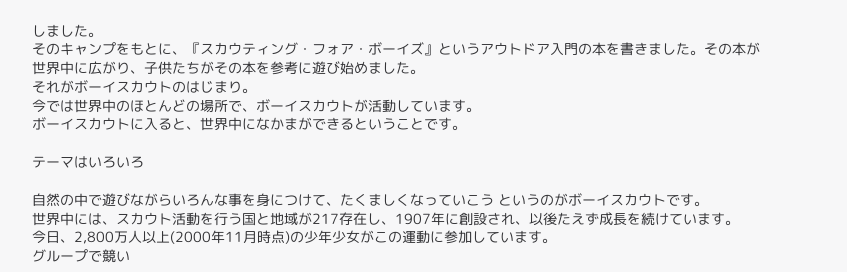しました。
そのキャンプをもとに、『スカウティング・フォア・ボーイズ』というアウトドア入門の本を書きました。その本が世界中に広がり、子供たちがその本を参考に遊び始めました。
それがボーイスカウトのはじまり。
今では世界中のほとんどの場所で、ボーイスカウトが活動しています。
ボーイスカウトに入ると、世界中になかまができるということです。

テーマはいろいろ

自然の中で遊びながらいろんな事を身につけて、たくましくなっていこう というのがボーイスカウトです。
世界中には、スカウト活動を行う国と地域が217存在し、1907年に創設され、以後たえず成長を続けています。
今日、2,800万人以上(2000年11月時点)の少年少女がこの運動に参加しています。
グループで競い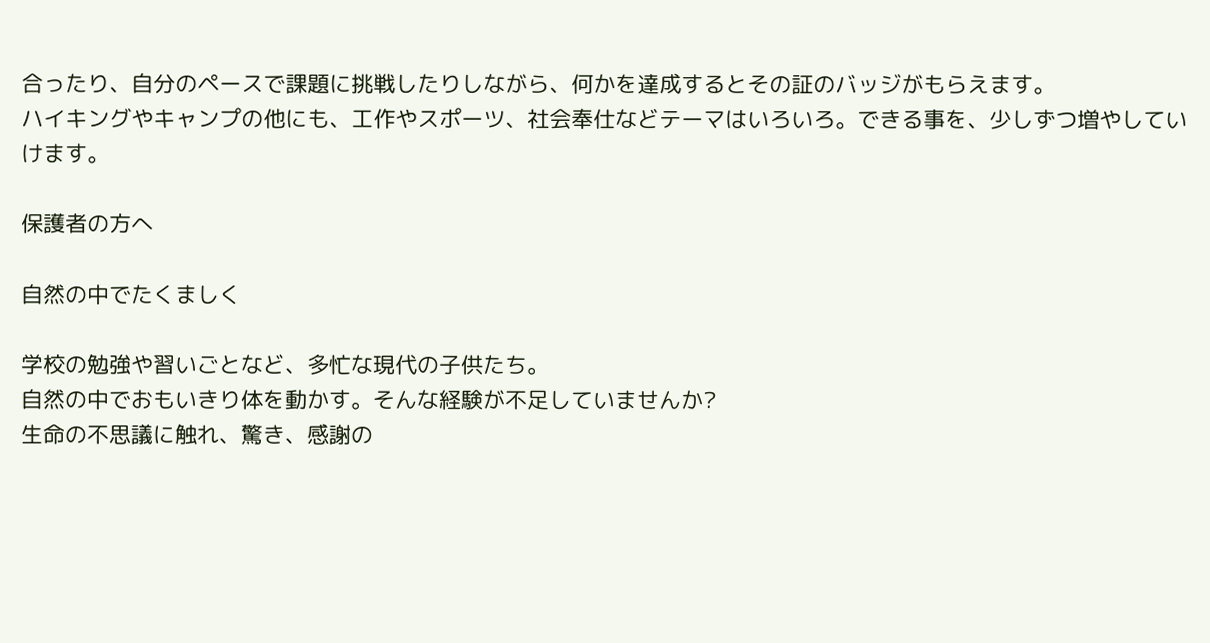合ったり、自分のペースで課題に挑戦したりしながら、何かを達成するとその証のバッジがもらえます。
ハイキングやキャンプの他にも、工作やスポーツ、社会奉仕などテーマはいろいろ。できる事を、少しずつ増やしていけます。

保護者の方へ

自然の中でたくましく

学校の勉強や習いごとなど、多忙な現代の子供たち。
自然の中でおもいきり体を動かす。そんな経験が不足していませんか?
生命の不思議に触れ、驚き、感謝の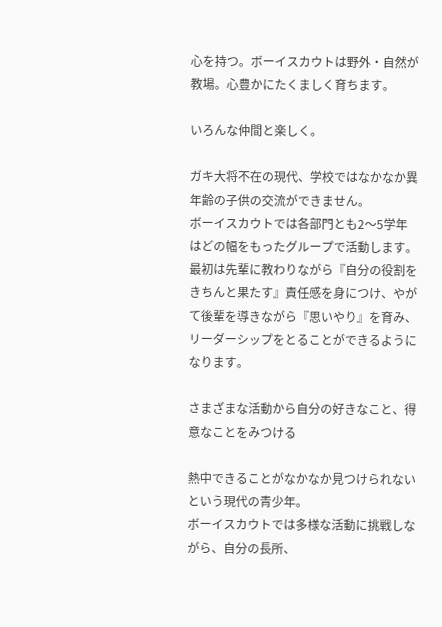心を持つ。ボーイスカウトは野外・自然が教場。心豊かにたくましく育ちます。

いろんな仲間と楽しく。

ガキ大将不在の現代、学校ではなかなか異年齢の子供の交流ができません。
ボーイスカウトでは各部門とも2〜5学年はどの幅をもったグループで活動します。最初は先輩に教わりながら『自分の役割をきちんと果たす』責任感を身につけ、やがて後輩を導きながら『思いやり』を育み、リーダーシップをとることができるようになります。

さまざまな活動から自分の好きなこと、得意なことをみつける

熱中できることがなかなか見つけられないという現代の青少年。
ボーイスカウトでは多様な活動に挑戦しながら、自分の長所、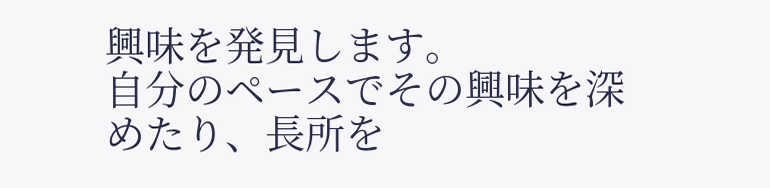興味を発見します。
自分のペースでその興味を深めたり、長所を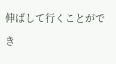伸ばして行くことができ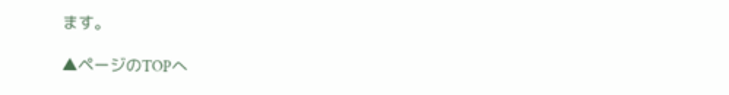ます。

▲ページのTOPへ